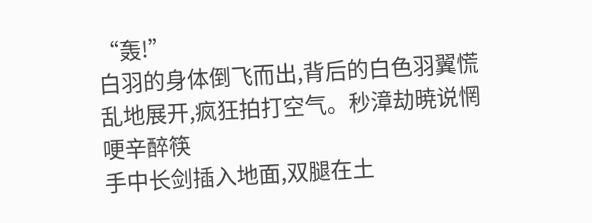“轰!”
白羽的身体倒飞而出,背后的白色羽翼慌乱地展开,疯狂拍打空气。秒漳劫暁说惘 哽辛醉筷
手中长剑插入地面,双腿在土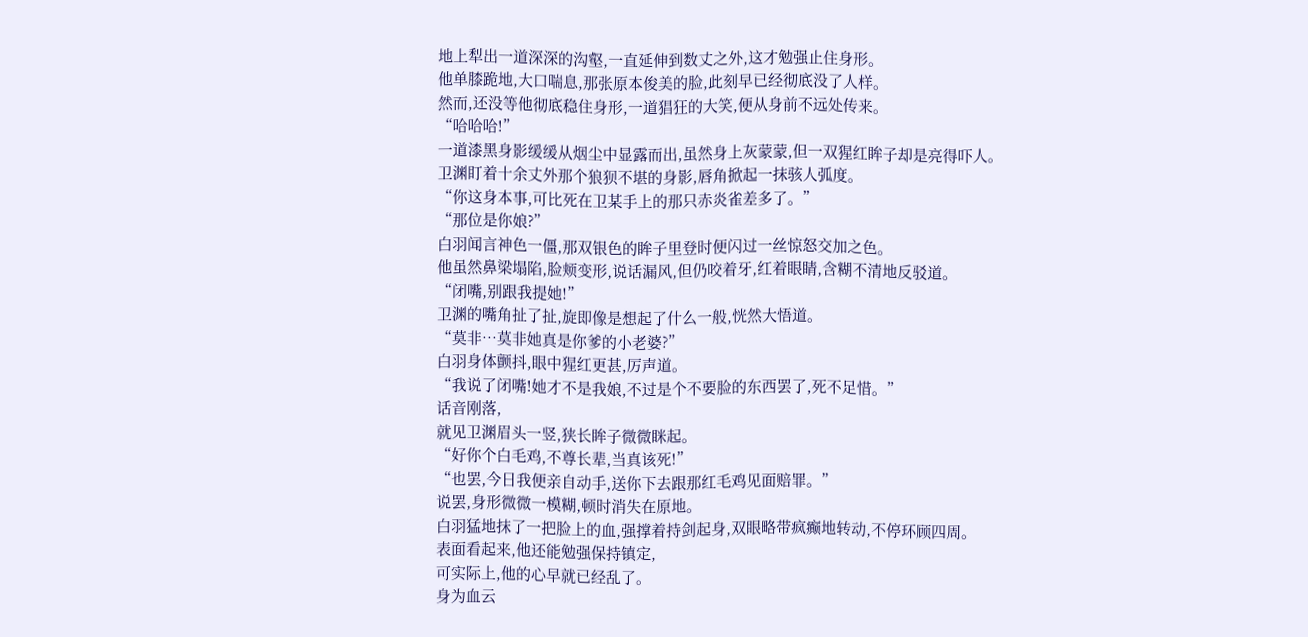地上犁出一道深深的沟壑,一直延伸到数丈之外,这才勉强止住身形。
他单膝跪地,大口喘息,那张原本俊美的脸,此刻早已经彻底没了人样。
然而,还没等他彻底稳住身形,一道猖狂的大笑,便从身前不远处传来。
“哈哈哈!”
一道漆黑身影缓缓从烟尘中显露而出,虽然身上灰蒙蒙,但一双猩红眸子却是亮得吓人。
卫渊盯着十余丈外那个狼狈不堪的身影,唇角掀起一抹骇人弧度。
“你这身本事,可比死在卫某手上的那只赤炎雀差多了。”
“那位是你娘?”
白羽闻言神色一僵,那双银色的眸子里登时便闪过一丝惊怒交加之色。
他虽然鼻梁塌陷,脸颊变形,说话漏风,但仍咬着牙,红着眼睛,含糊不清地反驳道。
“闭嘴,别跟我提她!”
卫渊的嘴角扯了扯,旋即像是想起了什么一般,恍然大悟道。
“莫非…莫非她真是你爹的小老婆?”
白羽身体颤抖,眼中猩红更甚,厉声道。
“我说了闭嘴!她才不是我娘,不过是个不要脸的东西罢了,死不足惜。”
话音刚落,
就见卫渊眉头一竖,狭长眸子微微眯起。
“好你个白毛鸡,不尊长辈,当真该死!”
“也罢,今日我便亲自动手,送你下去跟那红毛鸡见面赔罪。”
说罢,身形微微一模糊,顿时消失在原地。
白羽猛地抹了一把脸上的血,强撑着持剑起身,双眼略带疯癫地转动,不停环顾四周。
表面看起来,他还能勉强保持镇定,
可实际上,他的心早就已经乱了。
身为血云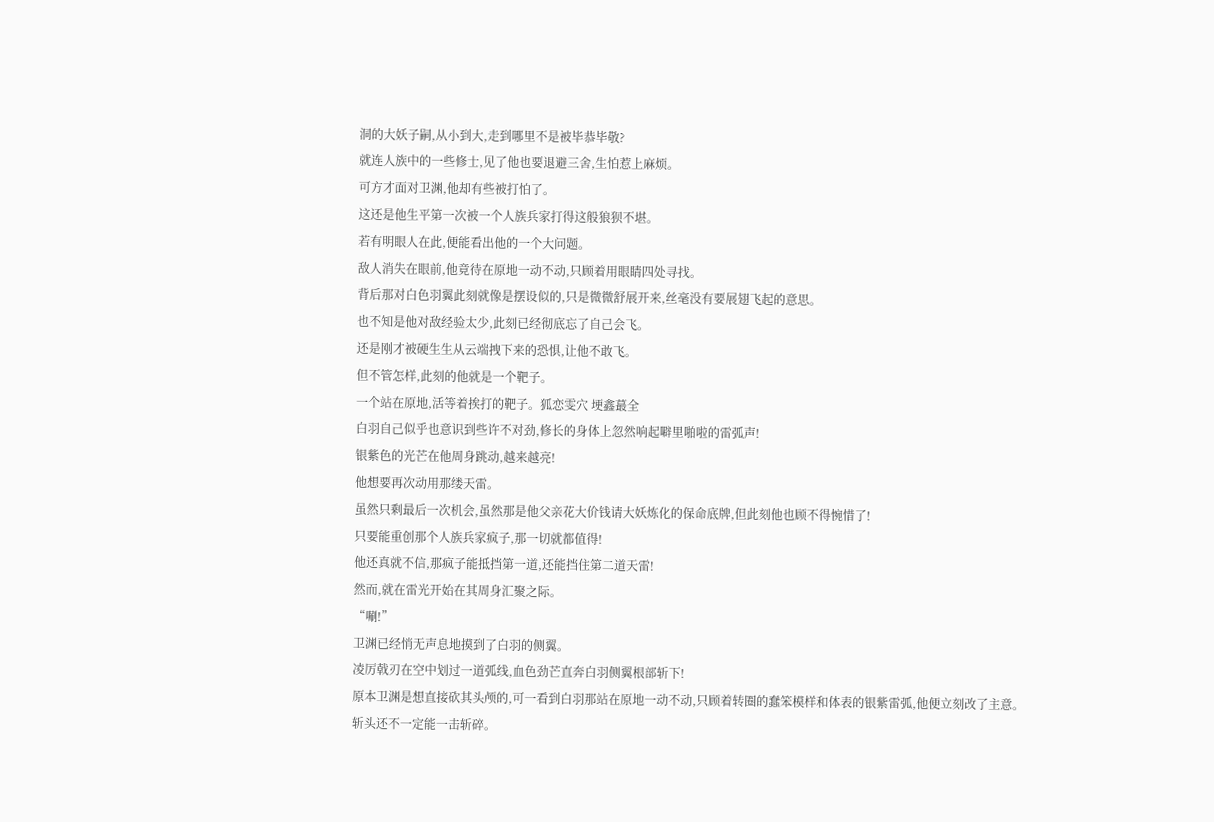洞的大妖子嗣,从小到大,走到哪里不是被毕恭毕敬?
就连人族中的一些修士,见了他也要退避三舍,生怕惹上麻烦。
可方才面对卫渊,他却有些被打怕了。
这还是他生平第一次被一个人族兵家打得这般狼狈不堪。
若有明眼人在此,便能看出他的一个大问题。
敌人消失在眼前,他竟待在原地一动不动,只顾着用眼睛四处寻找。
背后那对白色羽翼此刻就像是摆设似的,只是微微舒展开来,丝毫没有要展翅飞起的意思。
也不知是他对敌经验太少,此刻已经彻底忘了自己会飞。
还是刚才被硬生生从云端拽下来的恐惧,让他不敢飞。
但不管怎样,此刻的他就是一个靶子。
一个站在原地,活等着挨打的靶子。狐恋雯穴 埂鑫蕞全
白羽自己似乎也意识到些许不对劲,修长的身体上忽然响起噼里啪啦的雷弧声!
银紫色的光芒在他周身跳动,越来越亮!
他想要再次动用那缕天雷。
虽然只剩最后一次机会,虽然那是他父亲花大价钱请大妖炼化的保命底牌,但此刻他也顾不得惋惜了!
只要能重创那个人族兵家疯子,那一切就都值得!
他还真就不信,那疯子能抵挡第一道,还能挡住第二道天雷!
然而,就在雷光开始在其周身汇聚之际。
“唰!”
卫渊已经悄无声息地摸到了白羽的侧翼。
凌厉戟刃在空中划过一道弧线,血色劲芒直奔白羽侧翼根部斩下!
原本卫渊是想直接砍其头颅的,可一看到白羽那站在原地一动不动,只顾着转圈的蠢笨模样和体表的银紫雷弧,他便立刻改了主意。
斩头还不一定能一击斩碎。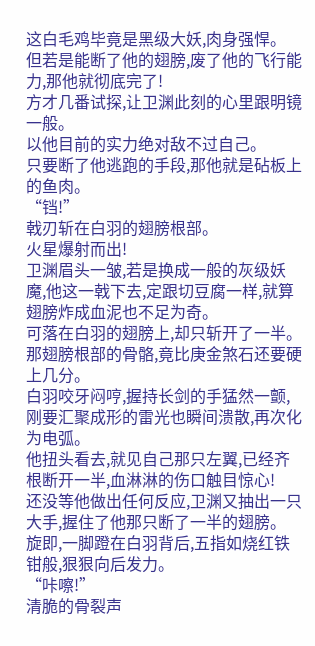这白毛鸡毕竟是黑级大妖,肉身强悍。
但若是能断了他的翅膀,废了他的飞行能力,那他就彻底完了!
方才几番试探,让卫渊此刻的心里跟明镜一般。
以他目前的实力绝对敌不过自己。
只要断了他逃跑的手段,那他就是砧板上的鱼肉。
“铛!”
戟刃斩在白羽的翅膀根部。
火星爆射而出!
卫渊眉头一皱,若是换成一般的灰级妖魔,他这一戟下去,定跟切豆腐一样,就算翅膀炸成血泥也不足为奇。
可落在白羽的翅膀上,却只斩开了一半。
那翅膀根部的骨骼,竟比庚金煞石还要硬上几分。
白羽咬牙闷哼,握持长剑的手猛然一颤,刚要汇聚成形的雷光也瞬间溃散,再次化为电弧。
他扭头看去,就见自己那只左翼,已经齐根断开一半,血淋淋的伤口触目惊心!
还没等他做出任何反应,卫渊又抽出一只大手,握住了他那只断了一半的翅膀。
旋即,一脚蹬在白羽背后,五指如烧红铁钳般,狠狠向后发力。
“咔嚓!”
清脆的骨裂声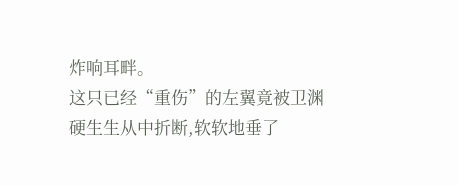炸响耳畔。
这只已经“重伤”的左翼竟被卫渊硬生生从中折断,软软地垂了